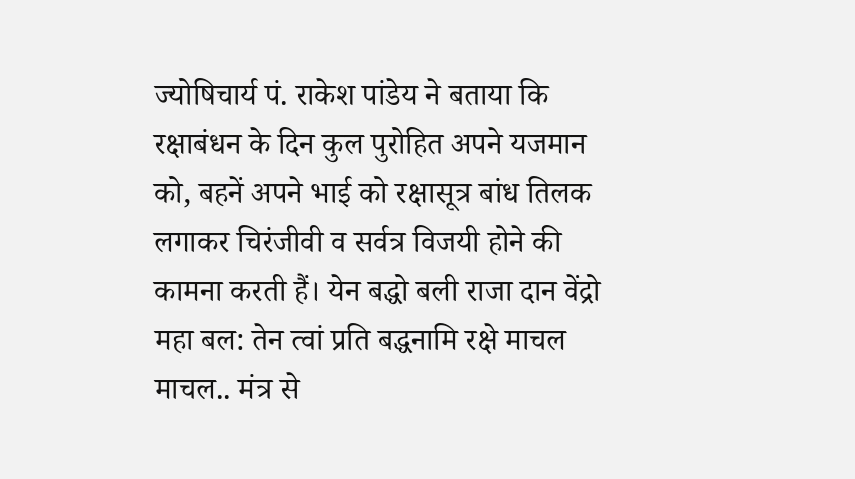ज्योषिचार्य पं. राकेश पांडेय ने बताया कि रक्षाबंधन के दिन कुल पुरोहित अपने यजमान को, बहनें अपने भाई को रक्षासूत्र बांध तिलक लगाकर चिरंजीवी व सर्वत्र विजयी होने की कामना करती हैं। येन बद्धो बली राजा दान वेंद्रो महा बल: तेन त्वां प्रति बद्धनामि रक्षे माचल माचल.. मंत्र से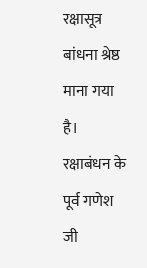रक्षासूत्र बांधना श्रेष्ठ माना गया है। रक्षाबंधन के पूर्व गणेश जी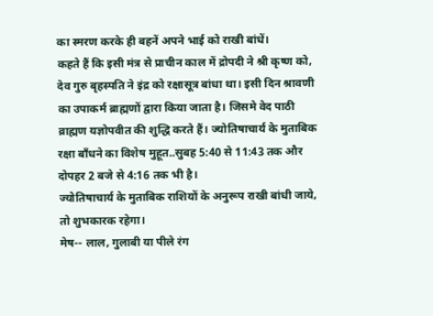का स्मरण करके ही बहनें अपने भाई को राखी बांधें।
कहते हैं कि इसी मंत्र से प्राचीन काल में द्रोपदी ने श्री कृष्ण को, देव गुरु बृहस्पति ने इंद्र को रक्षासूत्र बांधा था। इसी दिन श्रावणी का उपाकर्म ब्राह्मणों द्वारा किया जाता है। जिसमे वेद पाठी व्राह्मण यज्ञोपवीत की शुद्धि करते हैं। ज्योतिषाचार्य के मुताबिक रक्षा बाँधने का विशेष मुहूत..सुबह 5:40 से 11:43 तक और दोपहर 2 बजे से 4:16 तक भी है।
ज्योतिषाचार्य के मुताबिक राशियों के अनुरूप राखी बांधी जाये, तो शुभकारक रहेगा।
मेष-- लाल, गुलाबी या पीले रंग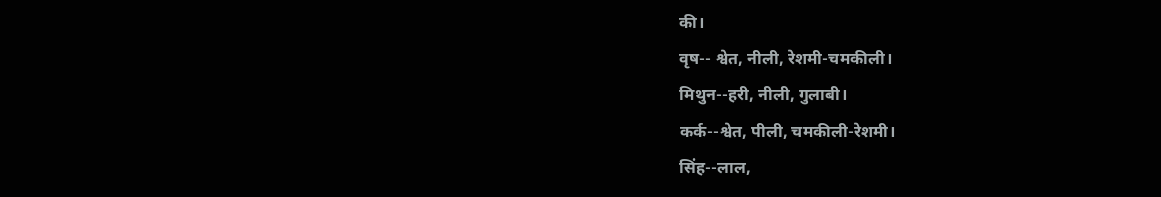की।
वृष-- श्वेत, नीली, रेशमी-चमकीली।
मिथुन--हरी, नीली, गुलाबी।
कर्क--श्वेत, पीली, चमकीली-रेशमी।
सिंह--लाल,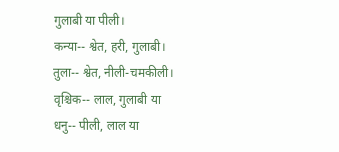गुलाबी या पीली।
कन्या-- श्वेत, हरी, गुलाबी।
तुला-- श्वेत, नीली-चमकीली।
वृश्चिक-- लाल, गुलाबी या
धनु-- पीली, लाल या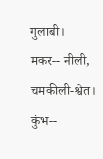गुलाबी।
मकर-- नीली, चमकीली-श्वेत।
कुंभ--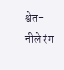श्वेत-नीले रंग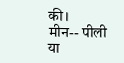की।
मीन-- पीली या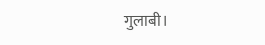गुलाबी।